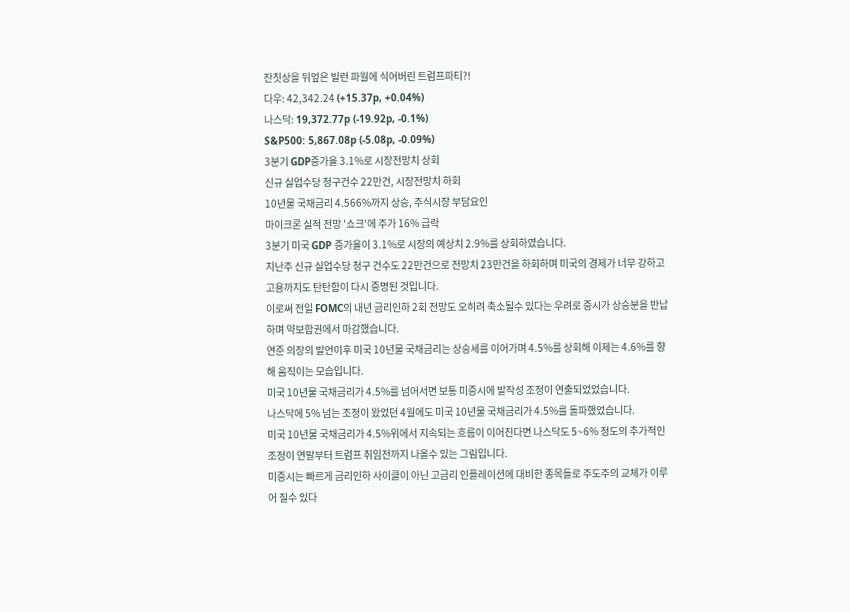잔칫상을 뒤엎은 빌런 파월에 식어버린 트럼프파티?!
다우: 42,342.24 (+15.37p, +0.04%)
나스닥: 19,372.77p (-19.92p, -0.1%)
S&P500: 5,867.08p (-5.08p, -0.09%)
3분기 GDP증가율 3.1%로 시장전망치 상회
신규 실업수당 청구건수 22만건, 시장전망치 하회
10년물 국채금리 4.566%까지 상승, 주식시장 부담요인
마이크론 실적 전망 '쇼크'에 주가 16% 급락
3분기 미국 GDP 증가율이 3.1%로 시장의 예상치 2.9%를 상회하였습니다.
지난주 신규 실업수당 청구 건수도 22만건으로 전망치 23만건을 하회하며 미국의 경제가 너무 강하고 고용까지도 탄탄함이 다시 증명된 것입니다.
이로써 전일 FOMC의 내년 금리인하 2회 전망도 오히려 축소될수 있다는 우려로 증시가 상승분을 반납하며 약보합권에서 마감했습니다.
연준 의장의 발언이후 미국 10년물 국채금리는 상승세를 이어가며 4.5%를 상회해 이제는 4.6%를 향해 움직이는 모습입니다.
미국 10년물 국채금리가 4.5%를 넘어서면 보통 미증시에 발작성 조정이 연출되었었습니다.
나스닥에 5% 넘는 조정이 왔었던 4월에도 미국 10년물 국채금리가 4.5%를 돌파했었습니다.
미국 10년물 국채금리가 4.5%위에서 지속되는 흐름이 이어진다면 나스닥도 5~6% 정도의 추가적인 조정이 연말부터 트럼프 취임전까지 나올수 있는 그림입니다.
미증시는 빠르게 금리인하 사이클이 아닌 고금리 인플레이션에 대비한 종목들로 주도주의 교체가 이루어 질수 있다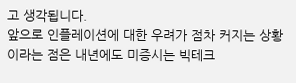고 생각됩니다.
앞으로 인플레이션에 대한 우려가 점차 커지는 상황이라는 점은 내년에도 미증시는 빅테크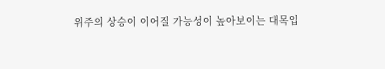위주의 상승이 이어질 가능성이 높아보이는 대목입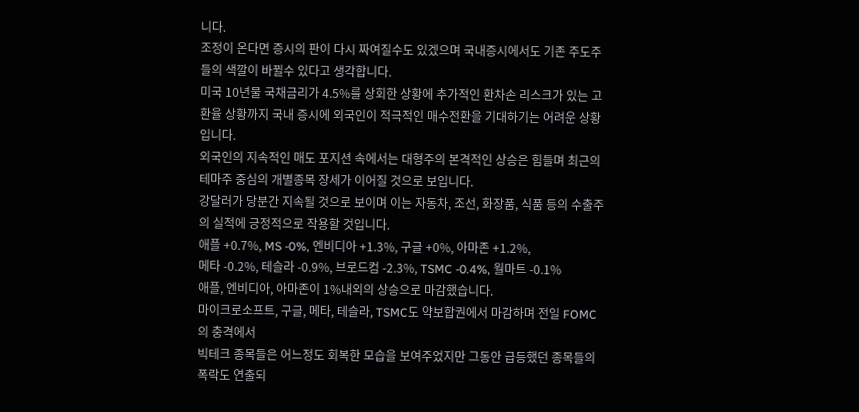니다.
조정이 온다면 증시의 판이 다시 짜여질수도 있겠으며 국내증시에서도 기존 주도주들의 색깔이 바뀔수 있다고 생각합니다.
미국 10년물 국채금리가 4.5%를 상회한 상황에 추가적인 환차손 리스크가 있는 고환율 상황까지 국내 증시에 외국인이 적극적인 매수전환을 기대하기는 어려운 상황입니다.
외국인의 지속적인 매도 포지션 속에서는 대형주의 본격적인 상승은 힘들며 최근의 테마주 중심의 개별종목 장세가 이어질 것으로 보입니다.
강달러가 당분간 지속될 것으로 보이며 이는 자동차, 조선, 화장품, 식품 등의 수출주의 실적에 긍정적으로 작용할 것입니다.
애플 +0.7%, MS -0%, 엔비디아 +1.3%, 구글 +0%, 아마존 +1.2%,
메타 -0.2%, 테슬라 -0.9%, 브로드컴 -2.3%, TSMC -0.4%, 월마트 -0.1%
애플, 엔비디아, 아마존이 1%내외의 상승으로 마감했습니다.
마이크로소프트, 구글, 메타, 테슬라, TSMC도 약보합권에서 마감하며 전일 FOMC의 충격에서
빅테크 종목들은 어느정도 회복한 모습을 보여주었지만 그동안 급등했던 종목들의 폭락도 연출되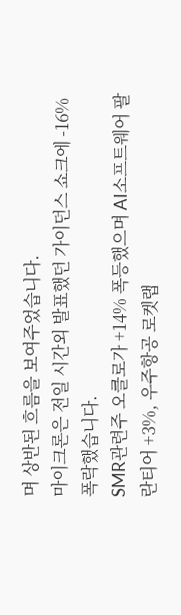며 상반된 흐름을 보여주었습니다.
마이크론은 전일 시간외 발표했던 가이던스 쇼크에 -16% 폭락했습니다.
SMR관련주 오클로가 +14% 폭등했으며 AI소프트웨어 팔란티어 +3%, 우주항공 로켓랩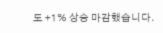도 +1% 상승 마감했습니다.